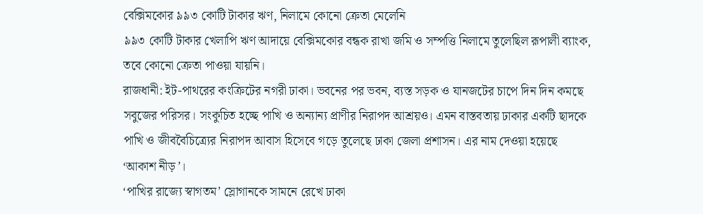বেক্সিমকোর ৯৯৩ কোটি টাকার ঋণ, নিলামে কোনো ক্রেতা মেলেনি
৯৯৩ কোটি টাকার খেলাপি ঋণ আদায়ে বেক্সিমকোর বন্ধক রাখা জমি ও সম্পত্তি নিলামে তুলেছিল রূপালী ব্যাংক, তবে কোনো ক্রেতা পাওয়া যায়নি।
রাজধানী: ইট-পাথরের কংক্রিটের নগরী ঢাকা। ভবনের পর ভবন, ব্যস্ত সড়ক ও যানজটের চাপে দিন দিন কমছে সবুজের পরিসর। সংকুচিত হচ্ছে পাখি ও অন্যান্য প্রাণীর নিরাপদ আশ্রয়ও। এমন বাস্তবতায় ঢাকার একটি ছাদকে পাখি ও জীববৈচিত্র্যের নিরাপদ আবাস হিসেবে গড়ে তুলেছে ঢাকা জেলা প্রশাসন। এর নাম দেওয়া হয়েছে ‘আকাশ নীড়’।
‘পাখির রাজ্যে স্বাগতম’ স্লোগানকে সামনে রেখে ঢাকা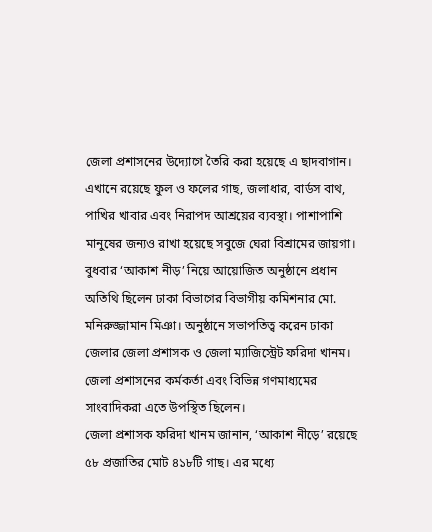জেলা প্রশাসনের উদ্যোগে তৈরি করা হয়েছে এ ছাদবাগান। এখানে রয়েছে ফুল ও ফলের গাছ, জলাধার, বার্ডস বাথ, পাখির খাবার এবং নিরাপদ আশ্রয়ের ব্যবস্থা। পাশাপাশি মানুষের জন্যও রাখা হয়েছে সবুজে ঘেরা বিশ্রামের জায়গা।
বুধবার ‘আকাশ নীড়’ নিয়ে আয়োজিত অনুষ্ঠানে প্রধান অতিথি ছিলেন ঢাকা বিভাগের বিভাগীয় কমিশনার মো. মনিরুজ্জামান মিঞা। অনুষ্ঠানে সভাপতিত্ব করেন ঢাকা জেলার জেলা প্রশাসক ও জেলা ম্যাজিস্ট্রেট ফরিদা খানম। জেলা প্রশাসনের কর্মকর্তা এবং বিভিন্ন গণমাধ্যমের সাংবাদিকরা এতে উপস্থিত ছিলেন।
জেলা প্রশাসক ফরিদা খানম জানান, ‘আকাশ নীড়ে’ রয়েছে ৫৮ প্রজাতির মোট ৪১৮টি গাছ। এর মধ্যে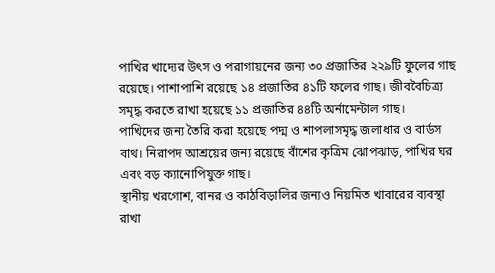পাখির খাদ্যের উৎস ও পরাগায়নের জন্য ৩০ প্রজাতির ২২৯টি ফুলের গাছ রয়েছে। পাশাপাশি রয়েছে ১৪ প্রজাতির ৪১টি ফলের গাছ। জীববৈচিত্র্য সমৃদ্ধ করতে রাখা হয়েছে ১১ প্রজাতির ৪৪টি অর্নামেন্টাল গাছ।
পাখিদের জন্য তৈরি করা হয়েছে পদ্ম ও শাপলাসমৃদ্ধ জলাধার ও বার্ডস বাথ। নিরাপদ আশ্রয়ের জন্য রয়েছে বাঁশের কৃত্রিম ঝোপঝাড়, পাখির ঘর এবং বড় ক্যানোপিযুক্ত গাছ।
স্থানীয় খরগোশ, বানর ও কাঠবিড়ালির জন্যও নিয়মিত খাবারের ব্যবস্থা রাখা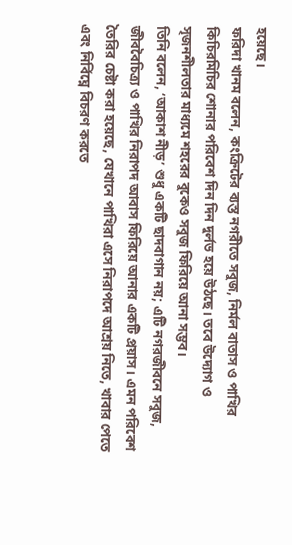হয়েছে।
ফরিদা খানম বলেন, কংক্রিটের ব্যস্ত নগরীতে সবুজ, নির্মল বাতাস ও পাখির কিচিরমিচির শোনার পরিবেশ দিন দিন দুর্লভ হয়ে উঠছে। তবে উদ্যোগ ও সৃজনশীলতার মাধ্যমে শহরের বুকেও সবুজ ফিরিয়ে আনা সম্ভব।
তিনি বলেন, ‘আকাশ নীড়’ শুধু একটি ছাদবাগান নয়; এটি নগরজীবনে সবুজ, জীববৈচিত্র্য ও পাখির নিরাপদ আবাস ফিরিয়ে আনার একটি প্রয়াস। এমন পরিবেশ তৈরির চেষ্টা করা হয়েছে, যেখানে পাখিরা এসে নিরাপদে আশ্রয় নিতে, খাবার পেতে এবং নির্বিঘ্নে বিচরণ করতে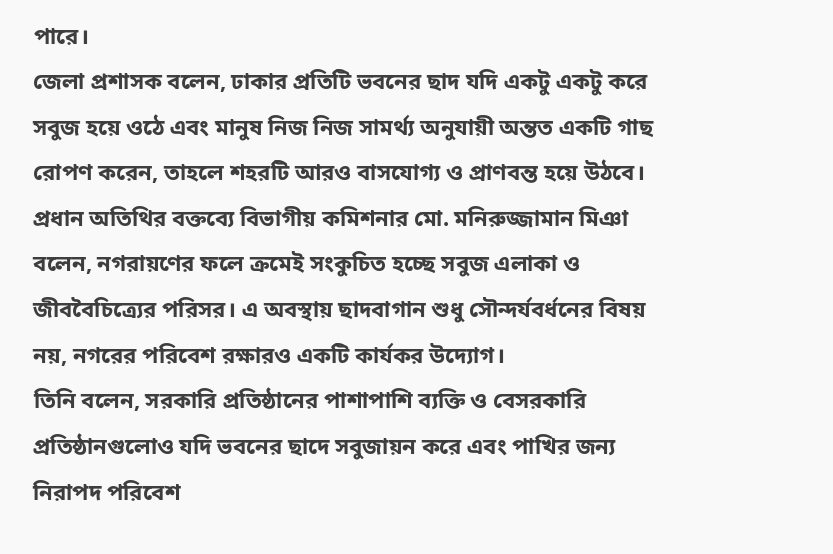পারে।
জেলা প্রশাসক বলেন, ঢাকার প্রতিটি ভবনের ছাদ যদি একটু একটু করে সবুজ হয়ে ওঠে এবং মানুষ নিজ নিজ সামর্থ্য অনুযায়ী অন্তত একটি গাছ রোপণ করেন, তাহলে শহরটি আরও বাসযোগ্য ও প্রাণবন্ত হয়ে উঠবে।
প্রধান অতিথির বক্তব্যে বিভাগীয় কমিশনার মো. মনিরুজ্জামান মিঞা বলেন, নগরায়ণের ফলে ক্রমেই সংকুচিত হচ্ছে সবুজ এলাকা ও জীববৈচিত্র্যের পরিসর। এ অবস্থায় ছাদবাগান শুধু সৌন্দর্যবর্ধনের বিষয় নয়, নগরের পরিবেশ রক্ষারও একটি কার্যকর উদ্যোগ।
তিনি বলেন, সরকারি প্রতিষ্ঠানের পাশাপাশি ব্যক্তি ও বেসরকারি প্রতিষ্ঠানগুলোও যদি ভবনের ছাদে সবুজায়ন করে এবং পাখির জন্য নিরাপদ পরিবেশ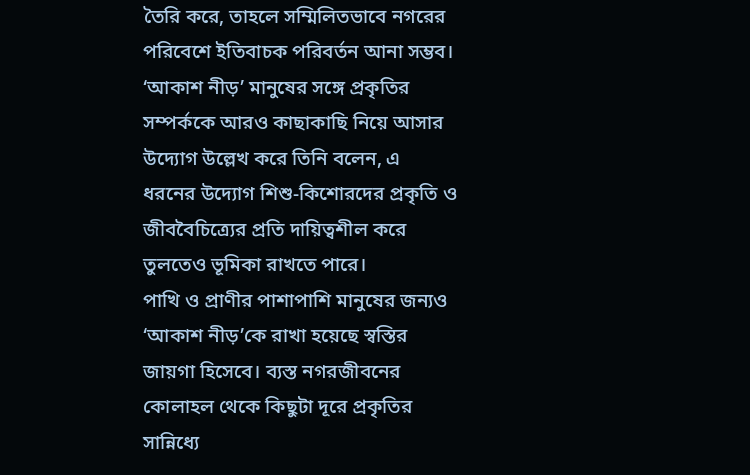তৈরি করে, তাহলে সম্মিলিতভাবে নগরের পরিবেশে ইতিবাচক পরিবর্তন আনা সম্ভব।
‘আকাশ নীড়’ মানুষের সঙ্গে প্রকৃতির সম্পর্ককে আরও কাছাকাছি নিয়ে আসার উদ্যোগ উল্লেখ করে তিনি বলেন, এ ধরনের উদ্যোগ শিশু-কিশোরদের প্রকৃতি ও জীববৈচিত্র্যের প্রতি দায়িত্বশীল করে তুলতেও ভূমিকা রাখতে পারে।
পাখি ও প্রাণীর পাশাপাশি মানুষের জন্যও ‘আকাশ নীড়’কে রাখা হয়েছে স্বস্তির জায়গা হিসেবে। ব্যস্ত নগরজীবনের কোলাহল থেকে কিছুটা দূরে প্রকৃতির সান্নিধ্যে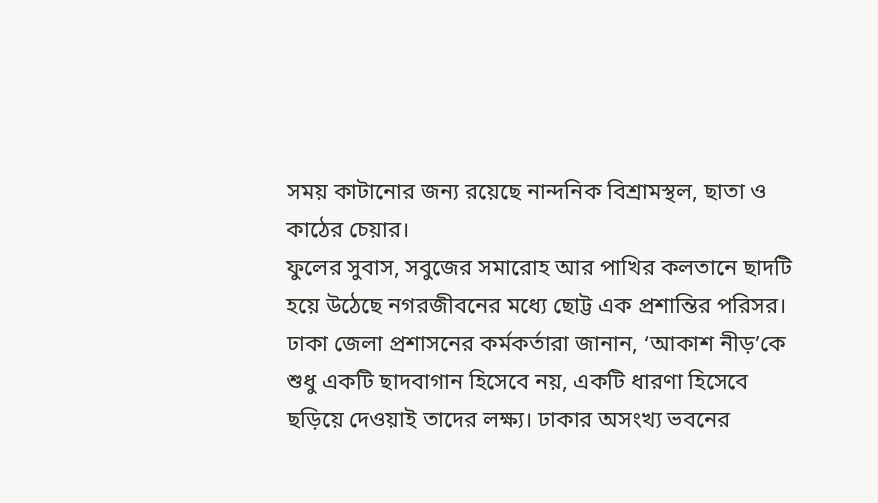সময় কাটানোর জন্য রয়েছে নান্দনিক বিশ্রামস্থল, ছাতা ও কাঠের চেয়ার।
ফুলের সুবাস, সবুজের সমারোহ আর পাখির কলতানে ছাদটি হয়ে উঠেছে নগরজীবনের মধ্যে ছোট্ট এক প্রশান্তির পরিসর।
ঢাকা জেলা প্রশাসনের কর্মকর্তারা জানান, ‘আকাশ নীড়’কে শুধু একটি ছাদবাগান হিসেবে নয়, একটি ধারণা হিসেবে ছড়িয়ে দেওয়াই তাদের লক্ষ্য। ঢাকার অসংখ্য ভবনের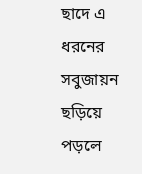ছাদে এ ধরনের সবুজায়ন ছড়িয়ে পড়লে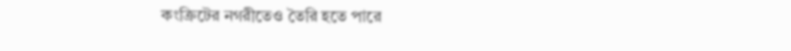কংক্রিটের নগরীতেও তৈরি হতে পারে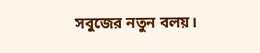সবুজের নতুন বলয়।